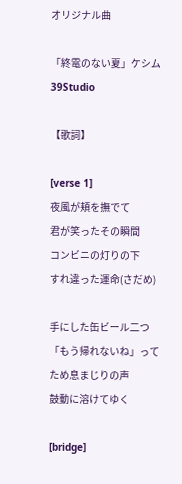オリジナル曲

「終電のない夏」ケシム39Studio

【歌詞】

[verse 1]
夜風が頬を撫でて
君が笑ったその瞬間
コンビニの灯りの下
すれ違った運命(さだめ)

手にした缶ビール二つ
「もう帰れないね」って
ため息まじりの声
鼓動に溶けてゆく

[bridge]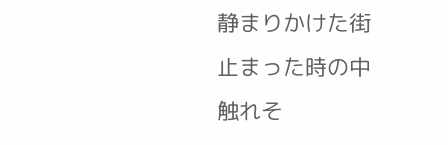静まりかけた街
止まった時の中
触れそ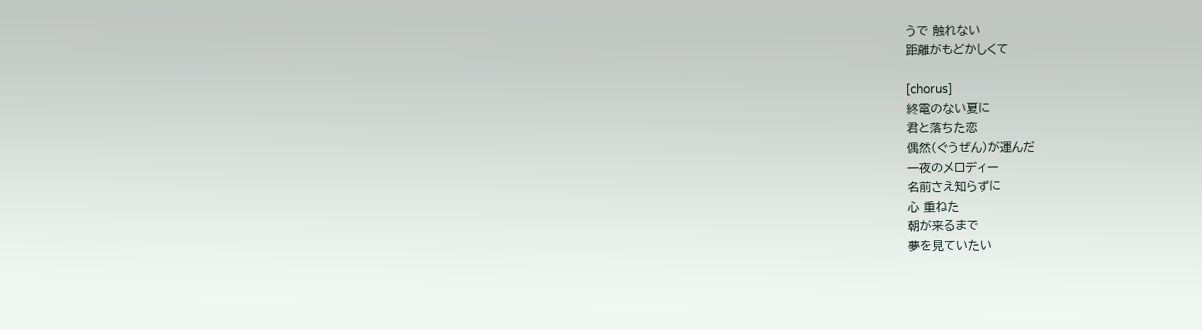うで 触れない
距離がもどかしくて

[chorus]
終電のない夏に
君と落ちた恋
偶然(ぐうぜん)が運んだ
一夜のメロディー
名前さえ知らずに
心 重ねた
朝が来るまで
夢を見ていたい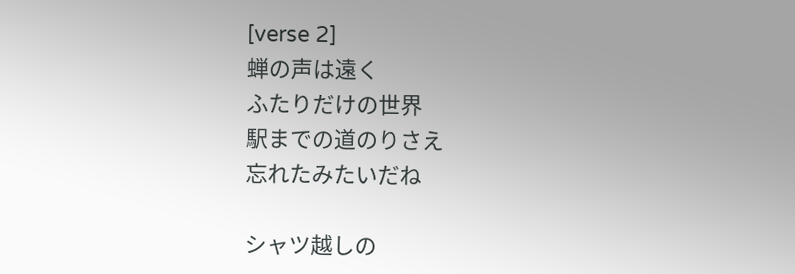[verse 2]
蝉の声は遠く
ふたりだけの世界
駅までの道のりさえ
忘れたみたいだね

シャツ越しの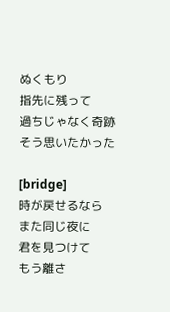ぬくもり
指先に残って
過ちじゃなく奇跡
そう思いたかった

[bridge]
時が戻せるなら
また同じ夜に
君を見つけて
もう離さ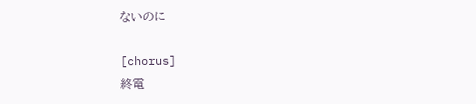ないのに

[chorus]
終電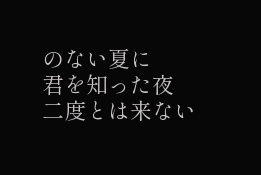のない夏に
君を知った夜
二度とは来ない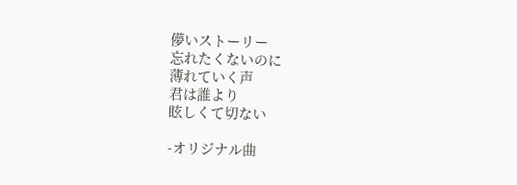儚いストーリー
忘れたくないのに
薄れていく声
君は誰より
眩しくて切ない

-オリジナル曲